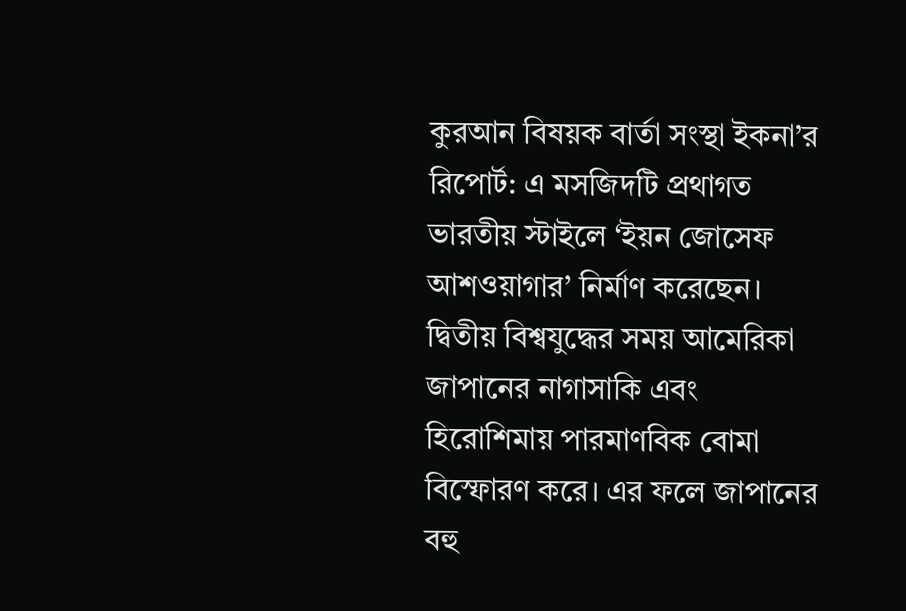কুরআন বিষয়ক বার্তা সংস্থা ইকনা’র রিপোর্ট: এ মসজিদটি প্রথাগত ভারতীয় স্টাইলে ‘ইয়ন জোসেফ আশওয়াগার’ নির্মাণ করেছেন।
দ্বিতীয় বিশ্বযুদ্ধের সময় আমেরিকা জাপানের নাগাসাকি এবং হিরোশিমায় পারমাণবিক বোমা বিস্ফোরণ করে। এর ফলে জাপানের বহু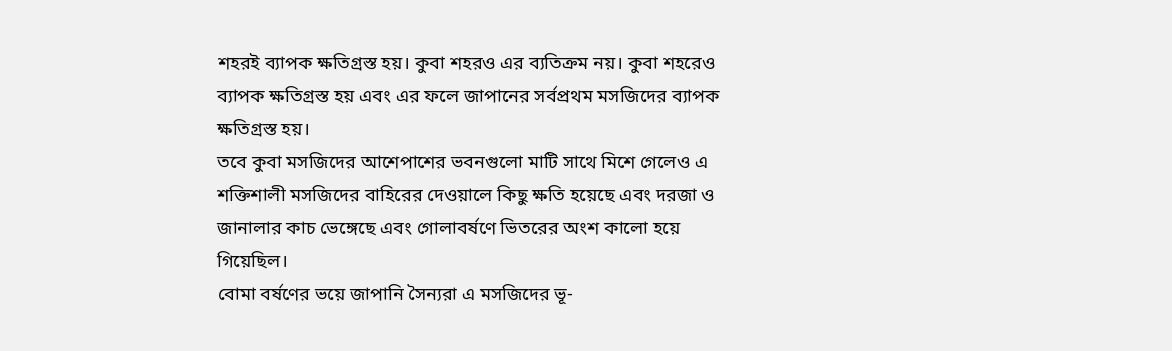শহরই ব্যাপক ক্ষতিগ্রস্ত হয়। কুবা শহরও এর ব্যতিক্রম নয়। কুবা শহরেও ব্যাপক ক্ষতিগ্রস্ত হয় এবং এর ফলে জাপানের সর্বপ্রথম মসজিদের ব্যাপক ক্ষতিগ্রস্ত হয়।
তবে কুবা মসজিদের আশেপাশের ভবনগুলো মাটি সাথে মিশে গেলেও এ শক্তিশালী মসজিদের বাহিরের দেওয়ালে কিছু ক্ষতি হয়েছে এবং দরজা ও জানালার কাচ ভেঙ্গেছে এবং গোলাবর্ষণে ভিতরের অংশ কালো হয়ে গিয়েছিল।
বোমা বর্ষণের ভয়ে জাপানি সৈন্যরা এ মসজিদের ভূ-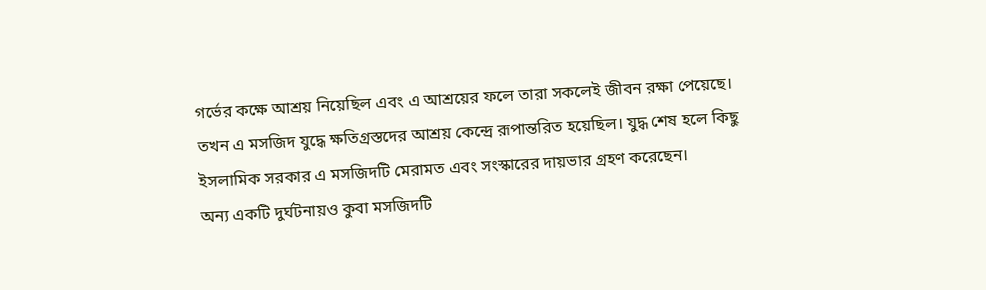গর্ভের কক্ষে আশ্রয় নিয়েছিল এবং এ আশ্রয়ের ফলে তারা সকলেই জীবন রক্ষা পেয়েছে। তখন এ মসজিদ যুদ্ধে ক্ষতিগ্রস্তদের আশ্রয় কেন্দ্রে রূপান্তরিত হয়েছিল। যুদ্ধ শেষ হলে কিছু ইসলামিক সরকার এ মসজিদটি মেরামত এবং সংস্কারের দায়ভার গ্রহণ করেছেন।
অন্য একটি দুর্ঘটনায়ও কুবা মসজিদটি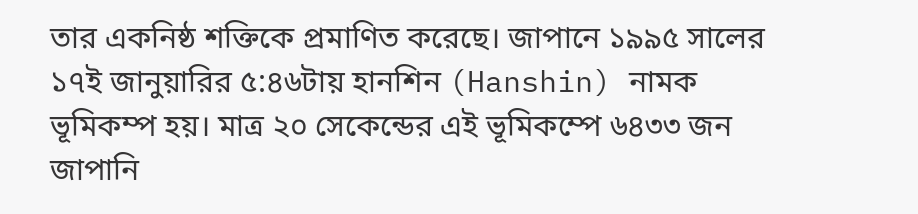তার একনিষ্ঠ শক্তিকে প্রমাণিত করেছে। জাপানে ১৯৯৫ সালের ১৭ই জানুয়ারির ৫:৪৬টায় হানশিন (Hanshin) নামক ভূমিকম্প হয়। মাত্র ২০ সেকেন্ডের এই ভূমিকম্পে ৬৪৩৩ জন জাপানি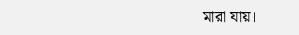মারা যায়।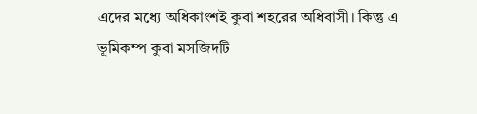এদের মধ্যে অধিকাংশই কুবা শহরের অধিবাসী। কিন্তু এ ভূমিকম্প কুবা মসজিদটি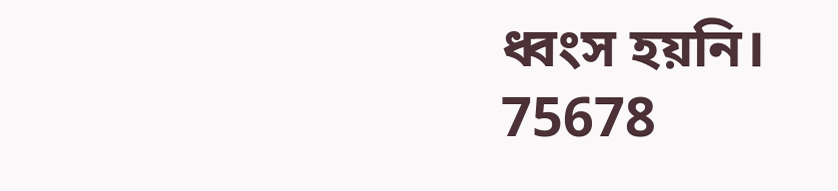ধ্বংস হয়নি।
75678